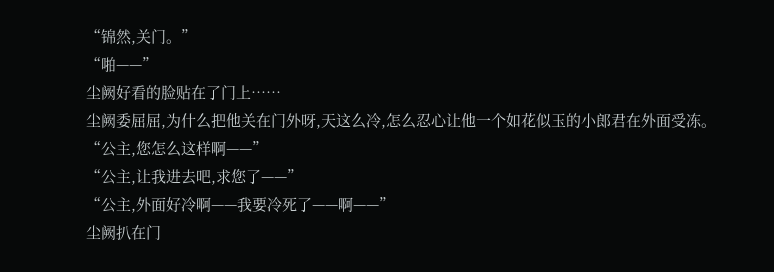“锦然,关门。”
“啪——”
尘阙好看的脸贴在了门上……
尘阙委屈屈,为什么把他关在门外呀,天这么冷,怎么忍心让他一个如花似玉的小郎君在外面受冻。
“公主,您怎么这样啊——”
“公主,让我进去吧,求您了——”
“公主,外面好冷啊——我要冷死了——啊——”
尘阙扒在门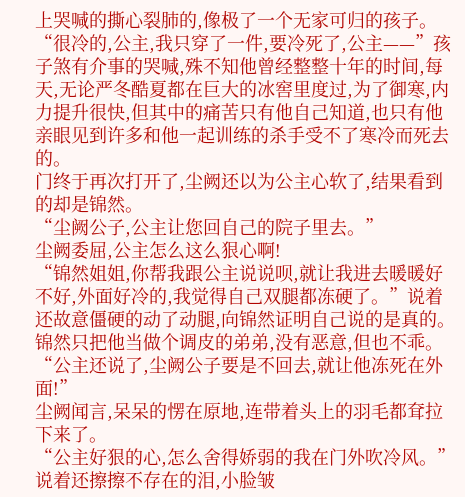上哭喊的撕心裂肺的,像极了一个无家可归的孩子。
“很冷的,公主,我只穿了一件,要冷死了,公主——”孩子煞有介事的哭喊,殊不知他曾经整整十年的时间,每天,无论严冬酷夏都在巨大的冰窖里度过,为了御寒,内力提升很快,但其中的痛苦只有他自己知道,也只有他亲眼见到许多和他一起训练的杀手受不了寒冷而死去的。
门终于再次打开了,尘阙还以为公主心软了,结果看到的却是锦然。
“尘阙公子,公主让您回自己的院子里去。”
尘阙委屈,公主怎么这么狠心啊!
“锦然姐姐,你帮我跟公主说说呗,就让我进去暖暖好不好,外面好冷的,我觉得自己双腿都冻硬了。”说着还故意僵硬的动了动腿,向锦然证明自己说的是真的。
锦然只把他当做个调皮的弟弟,没有恶意,但也不乖。
“公主还说了,尘阙公子要是不回去,就让他冻死在外面!”
尘阙闻言,呆呆的愣在原地,连带着头上的羽毛都耷拉下来了。
“公主好狠的心,怎么舍得娇弱的我在门外吹冷风。”说着还擦擦不存在的泪,小脸皱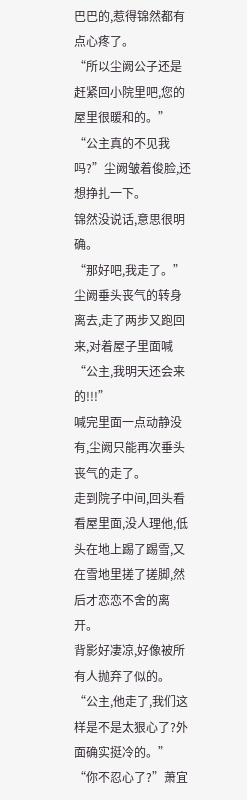巴巴的,惹得锦然都有点心疼了。
“所以尘阙公子还是赶紧回小院里吧,您的屋里很暖和的。”
“公主真的不见我吗?”尘阙皱着俊脸,还想挣扎一下。
锦然没说话,意思很明确。
“那好吧,我走了。”
尘阙垂头丧气的转身离去,走了两步又跑回来,对着屋子里面喊“公主,我明天还会来的!!!”
喊完里面一点动静没有,尘阙只能再次垂头丧气的走了。
走到院子中间,回头看看屋里面,没人理他,低头在地上踢了踢雪,又在雪地里搓了搓脚,然后才恋恋不舍的离开。
背影好凄凉,好像被所有人抛弃了似的。
“公主,他走了,我们这样是不是太狠心了?外面确实挺冷的。”
“你不忍心了?”萧宜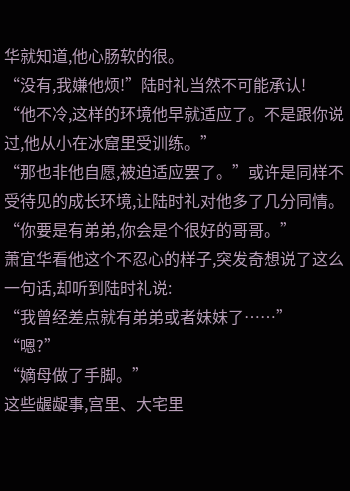华就知道,他心肠软的很。
“没有,我嫌他烦!”陆时礼当然不可能承认!
“他不冷,这样的环境他早就适应了。不是跟你说过,他从小在冰窟里受训练。”
“那也非他自愿,被迫适应罢了。”或许是同样不受待见的成长环境,让陆时礼对他多了几分同情。
“你要是有弟弟,你会是个很好的哥哥。”
萧宜华看他这个不忍心的样子,突发奇想说了这么一句话,却听到陆时礼说:
“我曾经差点就有弟弟或者妹妹了……”
“嗯?”
“嫡母做了手脚。”
这些龌龊事,宫里、大宅里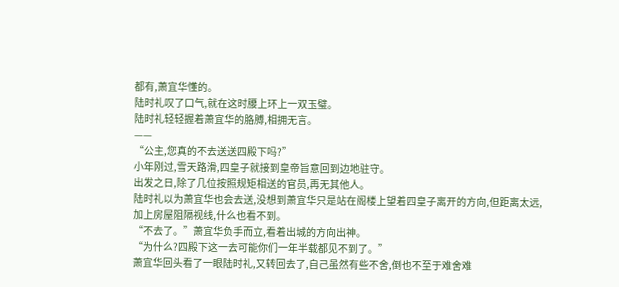都有,萧宜华懂的。
陆时礼叹了口气,就在这时腰上环上一双玉璧。
陆时礼轻轻握着萧宜华的胳膊,相拥无言。
——
“公主,您真的不去送送四殿下吗?”
小年刚过,雪天路滑,四皇子就接到皇帝旨意回到边地驻守。
出发之日,除了几位按照规矩相送的官员,再无其他人。
陆时礼以为萧宜华也会去送,没想到萧宜华只是站在阁楼上望着四皇子离开的方向,但距离太远,加上房屋阻隔视线,什么也看不到。
“不去了。”萧宜华负手而立,看着出城的方向出神。
“为什么?四殿下这一去可能你们一年半载都见不到了。”
萧宜华回头看了一眼陆时礼,又转回去了,自己虽然有些不舍,倒也不至于难舍难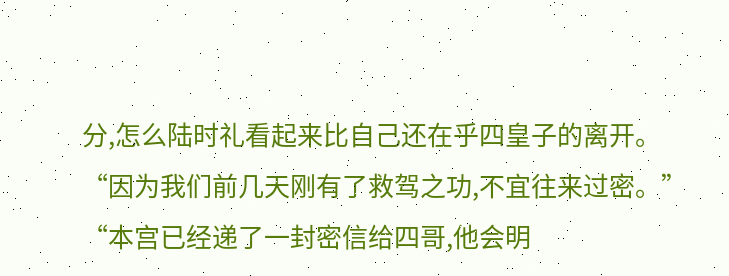分,怎么陆时礼看起来比自己还在乎四皇子的离开。
“因为我们前几天刚有了救驾之功,不宜往来过密。”
“本宫已经递了一封密信给四哥,他会明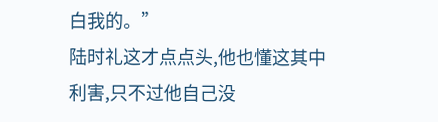白我的。”
陆时礼这才点点头,他也懂这其中利害,只不过他自己没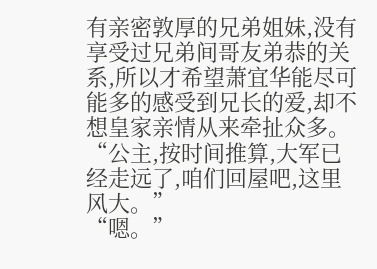有亲密敦厚的兄弟姐妹,没有享受过兄弟间哥友弟恭的关系,所以才希望萧宜华能尽可能多的感受到兄长的爱,却不想皇家亲情从来牵扯众多。
“公主,按时间推算,大军已经走远了,咱们回屋吧,这里风大。”
“嗯。”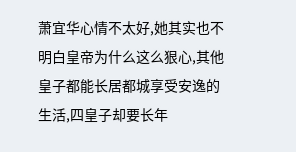萧宜华心情不太好,她其实也不明白皇帝为什么这么狠心,其他皇子都能长居都城享受安逸的生活,四皇子却要长年